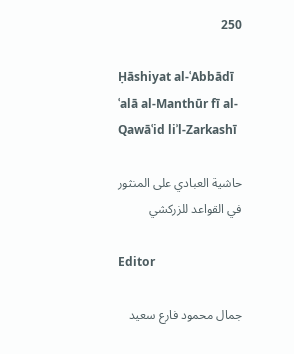250

Ḥāshiyat al-ʿAbbādī ʿalā al-Manthūr fī al-Qawāʿid liʾl-Zarkashī

حاشية العبادي على المنثور في القواعد للزركشي

Editor

جمال محمود فارع سعيد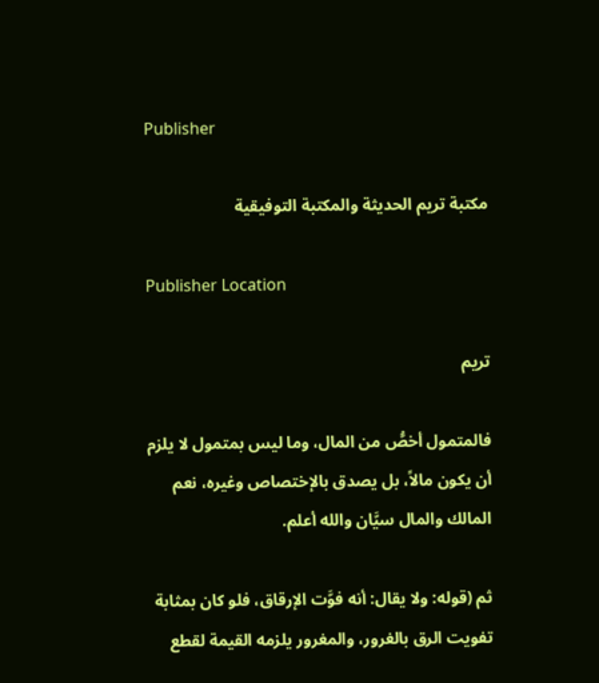Publisher

مكتبة تريم الحديثة والمكتبة التوفيقية

Publisher Location

تريم

فالمتمول أخصُّ من المال، وما ليس بمتمول لا يلزم أن يكون مالاً، بل يصدق بالإختصاص وغيره، نعم المالك والمال سيَّان والله أعلم.

ثم (قوله: ولا يقال: أنه فوَّت الإرقاق، فلو كان بمثابة تفويت الرق بالغرور، والمغرور يلزمه القيمة لقطع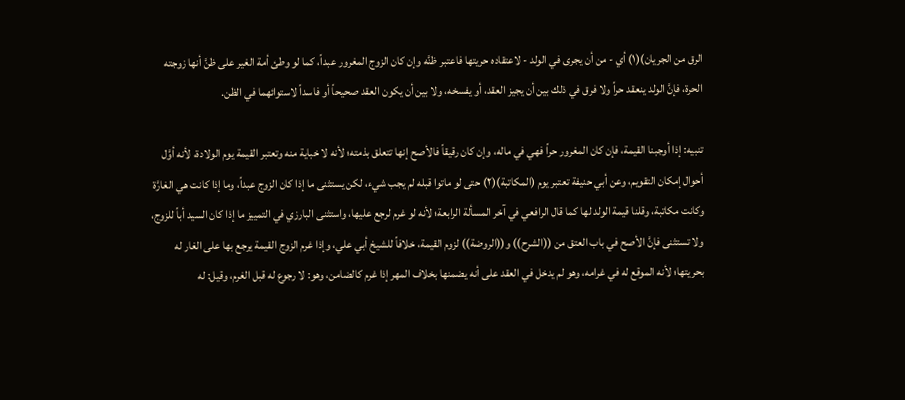الرق من الجريان)(١) أي - من أن يجرى في الولد - لاعتقاده حريتها فاعتبر ظنَّه وإن كان الزوج المغرور عبداً، كما لو وطئ أمة الغير على ظنَّ أنها زوجته الحرة، فإنَّ الولد ينعقد حراً ولا فرق في ذلك بين أن يجيز العقد، أو يفسخه، ولا بين أن يكون العقد صحيحاً أو فاسداً لاستوائهما في الظن.

تنبيه: إذا أوجبنا القيمة، فإن كان المغرور حراً فهي في ماله، وإن كان رقيقاً فالأصح إنها تتعلق بذمته؛ لأنه لا خباية منه وتعتبر القيمة يوم الولادة، لأنه أوَّل أحوال إمكان التقويم، وعن أبي حنيفة تعتبر يوم (المكاتبة)(٢) حتى لو ماتوا قبله لم يجب شيء، لكن يستثنى ما إذا كان الزوج عبداً، وما إذا كانت هي الغارَّة وكانت مكاتبة، وقلنا قيمة الولد لها كما قال الرافعي في آخر المسألة الرابعة؛ لأنه لو غرم لرجع عليها، واستثنى البارزي في التمييز ما إذا كان السيد أباً للزوج، ولا تستثنى فإنَّ الأصح في باب العتق من ((الشرح)) و((الروضة)) لزوم القيمة، خلافاً للشيخ أبي علي، وإذا غرم الزوج القيمة يرجع بها على الغار له بحريتها؛ لأنه الموقع له في غرامه، وهو لم يدخل في العقد على أنه يضمنها بخلاف المهر إذا غرم كالضامن، وهو: لا رجوع له قبل الغرم، وقيل: له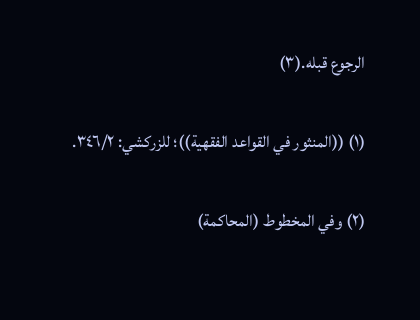الرجوع قبله.(٣)

(١) ((المنثور في القواعد الفقهية))؛ للزركشي: ٣٤٦/٢.

(٢) وفي المخطوط (المحاكمة)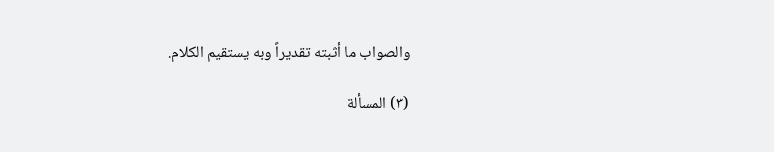والصواب ما أثبته تقديراً وبه يستقيم الكلام.

(٣) المسألة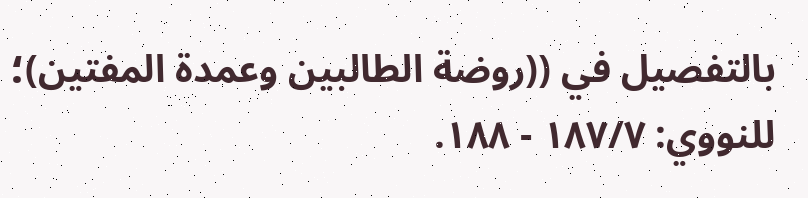بالتفصيل في ((روضة الطالبين وعمدة المفتين)؛ للنووي: ١٨٧/٧ - ١٨٨.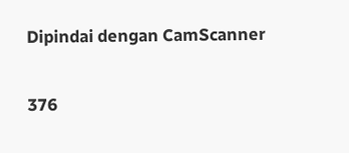Dipindai dengan CamScanner

376